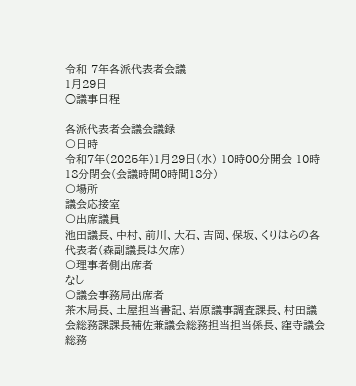令和 7年各派代表者会議
1月29日
○議事日程

各派代表者会議会議録
〇日時
令和7年(2025年)1月29日(水) 10時00分開会 10時18分閉会(会議時間0時間18分)
〇場所
議会応接室
〇出席議員
池田議長、中村、前川、大石、吉岡、保坂、くりはらの各代表者(森副議長は欠席)
〇理事者側出席者
なし
〇議会事務局出席者
茶木局長、土屋担当書記、岩原議事調査課長、村田議会総務課課長補佐兼議会総務担当担当係長、窪寺議会総務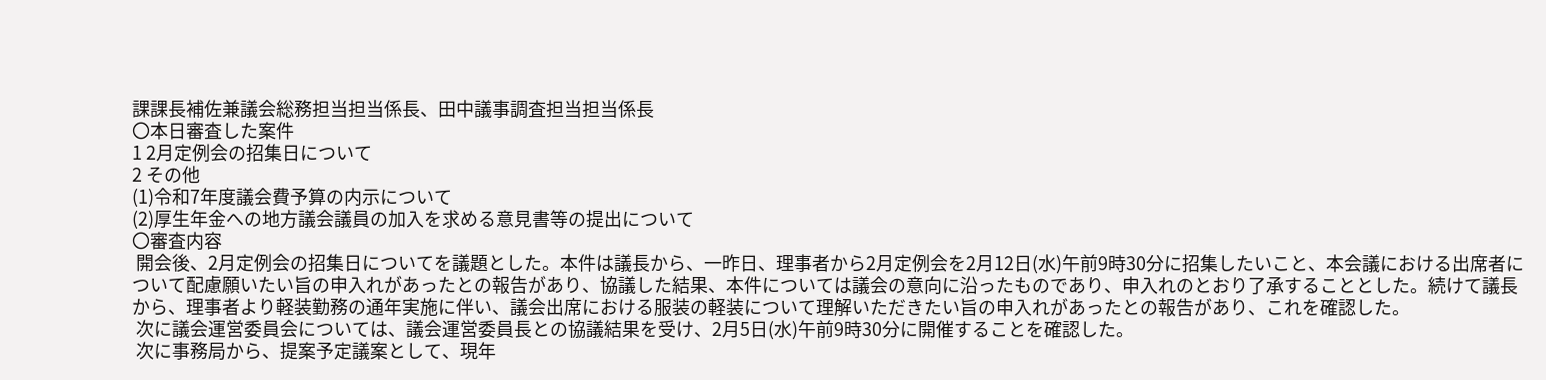課課長補佐兼議会総務担当担当係長、田中議事調査担当担当係長
〇本日審査した案件
1 2月定例会の招集日について
2 その他
(1)令和7年度議会費予算の内示について
(2)厚生年金への地方議会議員の加入を求める意見書等の提出について
〇審査内容
 開会後、2月定例会の招集日についてを議題とした。本件は議長から、一昨日、理事者から2月定例会を2月12日(水)午前9時30分に招集したいこと、本会議における出席者について配慮願いたい旨の申入れがあったとの報告があり、協議した結果、本件については議会の意向に沿ったものであり、申入れのとおり了承することとした。続けて議長から、理事者より軽装勤務の通年実施に伴い、議会出席における服装の軽装について理解いただきたい旨の申入れがあったとの報告があり、これを確認した。
 次に議会運営委員会については、議会運営委員長との協議結果を受け、2月5日(水)午前9時30分に開催することを確認した。
 次に事務局から、提案予定議案として、現年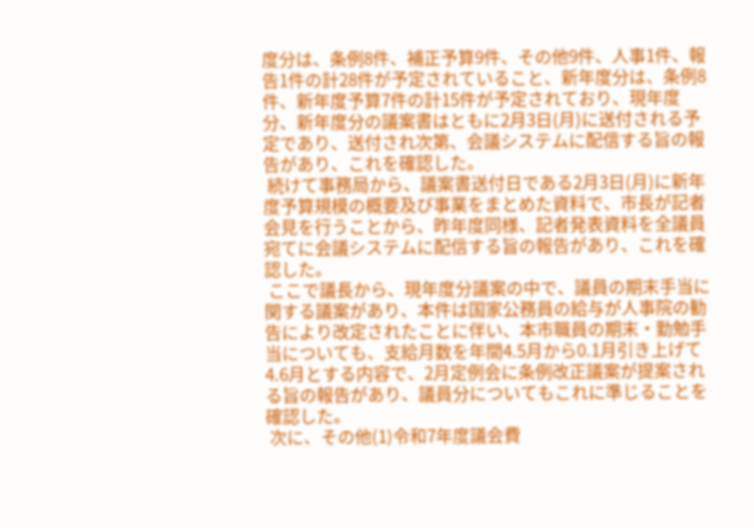度分は、条例8件、補正予算9件、その他9件、人事1件、報告1件の計28件が予定されていること、新年度分は、条例8件、新年度予算7件の計15件が予定されており、現年度分、新年度分の議案書はともに2月3日(月)に送付される予定であり、送付され次第、会議システムに配信する旨の報告があり、これを確認した。
 続けて事務局から、議案書送付日である2月3日(月)に新年度予算規模の概要及び事業をまとめた資料で、市長が記者会見を行うことから、昨年度同様、記者発表資料を全議員宛てに会議システムに配信する旨の報告があり、これを確認した。
 ここで議長から、現年度分議案の中で、議員の期末手当に関する議案があり、本件は国家公務員の給与が人事院の勧告により改定されたことに伴い、本市職員の期末・勤勉手当についても、支給月数を年間4.5月から0.1月引き上げて4.6月とする内容で、2月定例会に条例改正議案が提案される旨の報告があり、議員分についてもこれに準じることを確認した。
 次に、その他(1)令和7年度議会費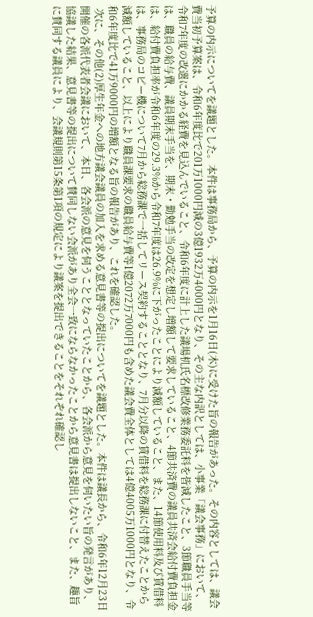予算の内示についてを議題とした。本件は事務局から、予算の内示を1月16日(木)に受けた旨の報告があった。その内容としては、議会費当初予算案は、令和6年度比で201万1000円減の3億1932万4000円となり、その主な内訳としては、小事業「議会事務」において、令和7年度の改選にかかる経費を見込んでいること、令和6年度に計上した議場机氏名標改修業務委託料を皆減したこと、3節職員手当等は、職員の給与費、議員期末手当を、期末・勤勉手当の改定を想定し増額して要求していること、4節共済費の議員共済会給付費負担金は、給付費負担率が令和6年度の29.3%から令和7年度は26.9%に下がったことにより減額していること、また、14節使用料及び賃借料は、事務局のコピー機について7月から総務課で一括してリース契約することとなり、7月分以降の賃借料を総務課に付替えたことから減額していること、以上により職員課要求の職員給与費等1億2072万7000円も含めた議会費全体としては4億4005万1000円となり、令和6年度比で41万9000円の増額となる旨の報告があり、これを確認した。
 次に、その他(2)厚生年金への地方議会議員の加入を求める意見書等の提出についてを議題とした。本件は議長から、令和6年12月23日開催の各派代表者会議において、本日、各会派の意見を伺うこととなっていたことから、各会派から意見を伺いたい旨の発言があり、協議した結果、意見書等の提出について賛同しない会派があり全会一致にならなかったことから意見書は提出しないこと、また、趣旨に賛同する議員により、会議規則第15条第1項の規定により議案を提出できることをそれぞれ確認し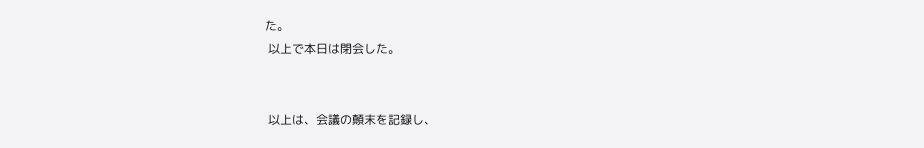た。
 以上で本日は閉会した。


 以上は、会議の顛末を記録し、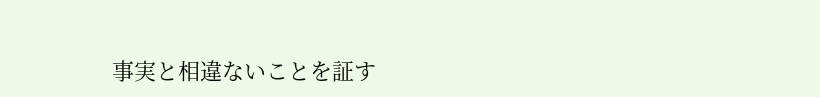事実と相違ないことを証す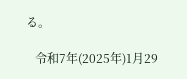る。

   令和7年(2025年)1月29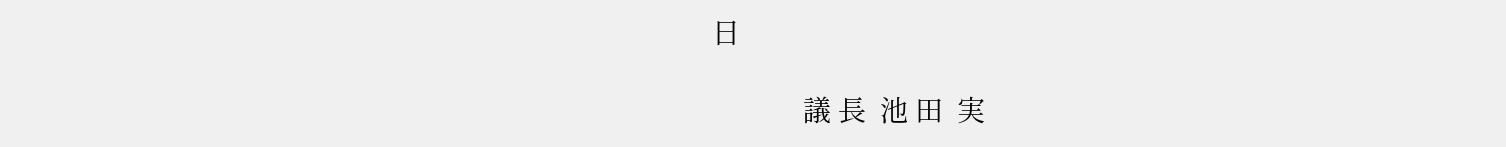日

             議 長  池 田  実